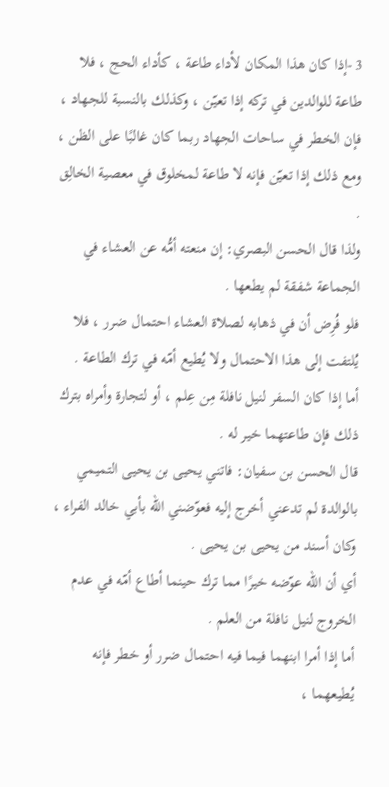3 -إذا كان هذا المكان لأداء طاعة ، كأداء الحج ، فلا طاعة للوالدين في تركه إذا تعيّن ، وكذلك بالنسبة للجهاد ، فإن الخطر في ساحات الجهاد ربما كان غالبًا على الظن ، ومع ذلك إذا تعيّن فإنه لا طاعة لمخلوق في معصية الخالِق .
ولذا قال الحسن البصري: إن منعته أمُّه عن العشاء في الجماعة شفقة لم يطعها .
فلو فُرِض أن في ذهابه لصلاة العشاء احتمال ضرر ، فلا يُلتفت إلى هذا الاحتمال ولا يُطيع أمّه في ترك الطاعة .
أما إذا كان السفر لنيل نافلة مِن عِلم ، أو لتجارة وأمراه بترك ذلك فإن طاعتهما خير له .
قال الحسن بن سفيان: فاتني يحيى بن يحيى التميمي بالوالدة لم تدعني أخرج إليه فعوّضني الله بأبي خالد الفراء ، وكان أسند من يحيى بن يحيى .
أي أن الله عوّضه خيرًا مما ترك حينما أطاع أمّه في عدم الخروج لنيل نافلة من العلم .
أما إذا أمرا ابنهما فيما فيه احتمال ضرر أو خطر فإنه يُطيعهما ،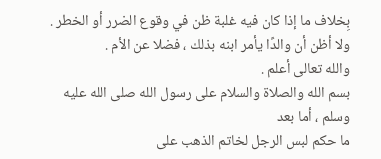بِخلاف ما إذا كان فيه غلبة ظن في وقوع الضرر أو الخطر .
ولا أظن أن والدًا يأمر ابنه بذلك ، فضلا عن الأم .
والله تعالى أعلم .
بسم الله والصلاة والسلام على رسول الله صلى الله عليه وسلم ، أما بعد
ما حكم لبس الرجل لخاتم الذهب على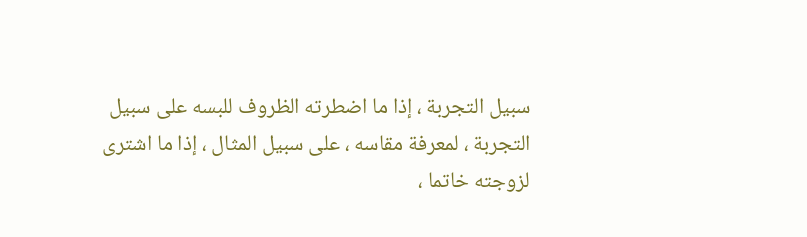سبيل التجربة ، إذا ما اضطرته الظروف للبسه على سبيل التجربة ، لمعرفة مقاسه ، على سبيل المثال ، إذا ما اشترى لزوجته خاتما ،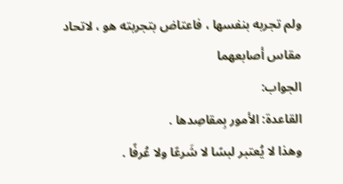ولم تجربه بنفسها ، فاعتاض بتجربته هو ، لاتحاد مقاس أصابعهما
الجواب:
القاعدة: الأمور بِمقاصِدها .
وهذا لا يُعتبر لبسًا لا شَرعًا ولا عُرفًا .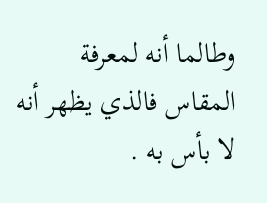وطالما أنه لمعرفة المقاس فالذي يظهر أنه لا بأس به .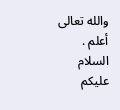والله تعالى أعلم .
السلام عليكم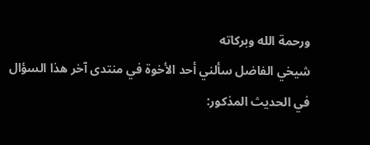ورحمة الله وبركاته
شيخي الفاضل سألني أحد الأخوة في منتدى آخر هذا السؤال
في الحديث المذكور: